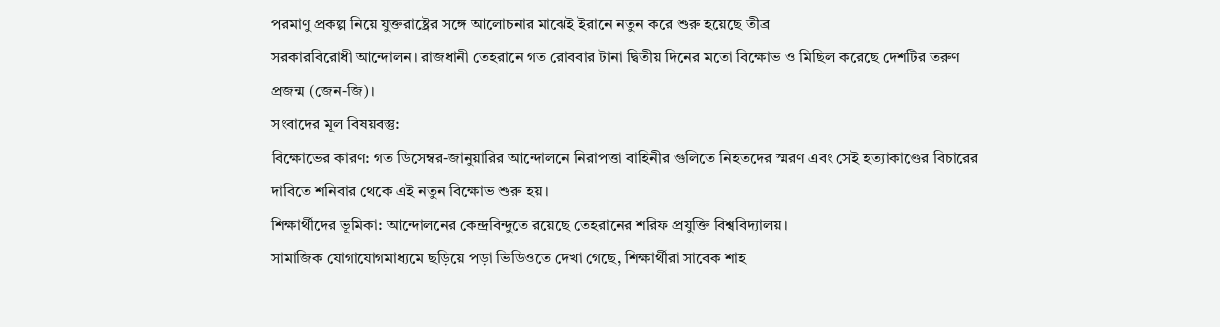পরমাণু প্রকল্প নিয়ে যুক্তরাষ্ট্রের সঙ্গে আলোচনার মাঝেই ইরানে নতুন করে শুরু হয়েছে তীব্র
সরকারবিরোধী আন্দোলন। রাজধানী তেহরানে গত রোববার টানা দ্বিতীয় দিনের মতো বিক্ষোভ ও মিছিল করেছে দেশটির তরুণ প্রজন্ম (জেন-জি)।
সংবাদের মূল বিষয়বস্তু:
বিক্ষোভের কারণ: গত ডিসেম্বর-জানুয়ারির আন্দোলনে নিরাপত্তা বাহিনীর গুলিতে নিহতদের স্মরণ এবং সেই হত্যাকাণ্ডের বিচারের দাবিতে শনিবার থেকে এই নতুন বিক্ষোভ শুরু হয়।
শিক্ষার্থীদের ভূমিকা: আন্দোলনের কেন্দ্রবিন্দুতে রয়েছে তেহরানের শরিফ প্রযুক্তি বিশ্ববিদ্যালয়।
সামাজিক যোগাযোগমাধ্যমে ছড়িয়ে পড়া ভিডিওতে দেখা গেছে, শিক্ষার্থীরা সাবেক শাহ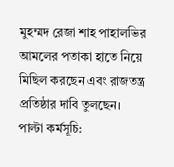মুহম্মদ রেজা শাহ পাহালভির আমলের পতাকা হাতে নিয়ে মিছিল করছেন এবং রাজতন্ত্র প্রতিষ্ঠার দাবি তুলছেন।
পাল্টা কর্মসূচি: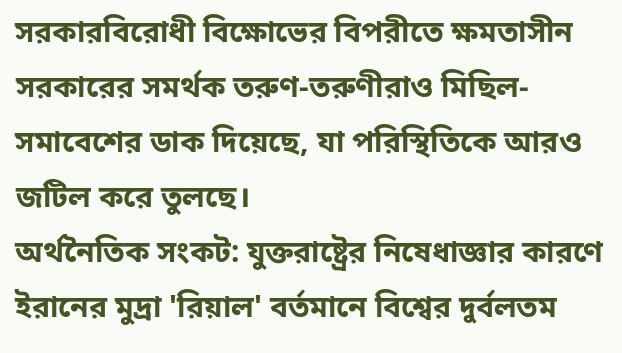সরকারবিরোধী বিক্ষোভের বিপরীতে ক্ষমতাসীন সরকারের সমর্থক তরুণ-তরুণীরাও মিছিল-সমাবেশের ডাক দিয়েছে, যা পরিস্থিতিকে আরও জটিল করে তুলছে।
অর্থনৈতিক সংকট: যুক্তরাষ্ট্রের নিষেধাজ্ঞার কারণে ইরানের মুদ্রা 'রিয়াল' বর্তমানে বিশ্বের দুর্বলতম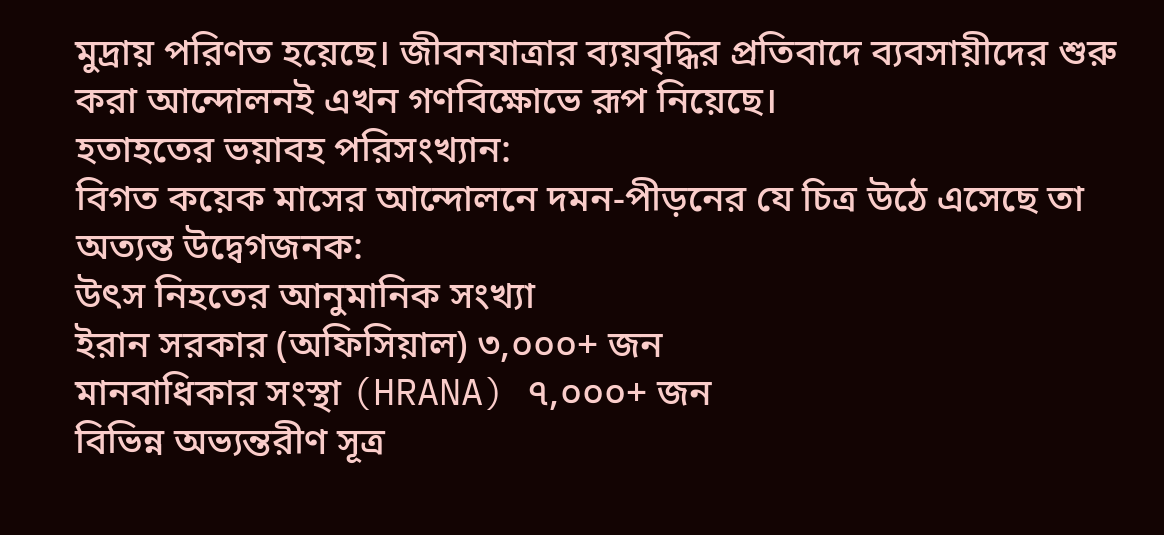মুদ্রায় পরিণত হয়েছে। জীবনযাত্রার ব্যয়বৃদ্ধির প্রতিবাদে ব্যবসায়ীদের শুরু করা আন্দোলনই এখন গণবিক্ষোভে রূপ নিয়েছে।
হতাহতের ভয়াবহ পরিসংখ্যান:
বিগত কয়েক মাসের আন্দোলনে দমন-পীড়নের যে চিত্র উঠে এসেছে তা অত্যন্ত উদ্বেগজনক:
উৎস নিহতের আনুমানিক সংখ্যা
ইরান সরকার (অফিসিয়াল) ৩,০০০+ জন
মানবাধিকার সংস্থা (HRANA) ৭,০০০+ জন
বিভিন্ন অভ্যন্তরীণ সূত্র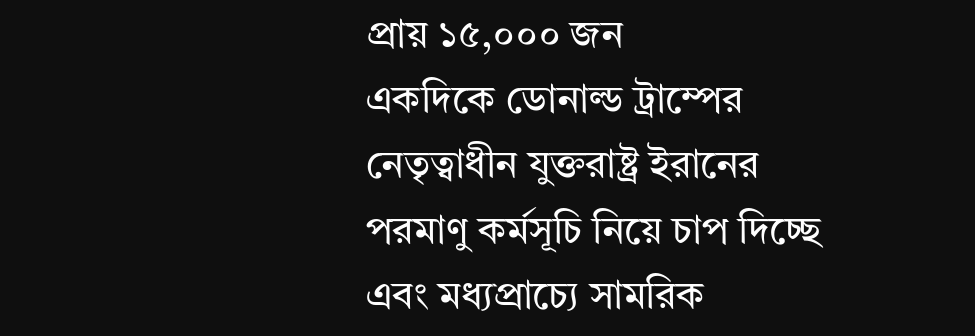প্রায় ১৫,০০০ জন
একদিকে ডোনাল্ড ট্রাম্পের নেতৃত্বাধীন যুক্তরাষ্ট্র ইরানের পরমাণু কর্মসূচি নিয়ে চাপ দিচ্ছে এবং মধ্যপ্রাচ্যে সামরিক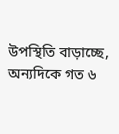উপস্থিতি বাড়াচ্ছে, অন্যদিকে গত ৬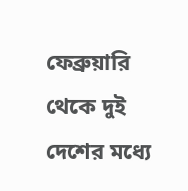ফেব্রুয়ারি থেকে দুই দেশের মধ্যে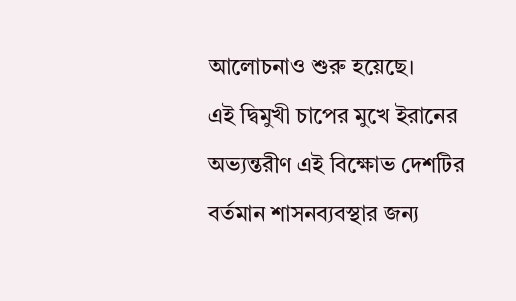আলোচনাও শুরু হয়েছে।
এই দ্বিমুখী চাপের মুখে ইরানের অভ্যন্তরীণ এই বিক্ষোভ দেশটির বর্তমান শাসনব্যবস্থার জন্য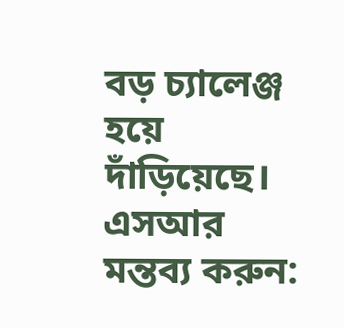বড় চ্যালেঞ্জ হয়ে দাঁড়িয়েছে।
এসআর
মন্তব্য করুন: